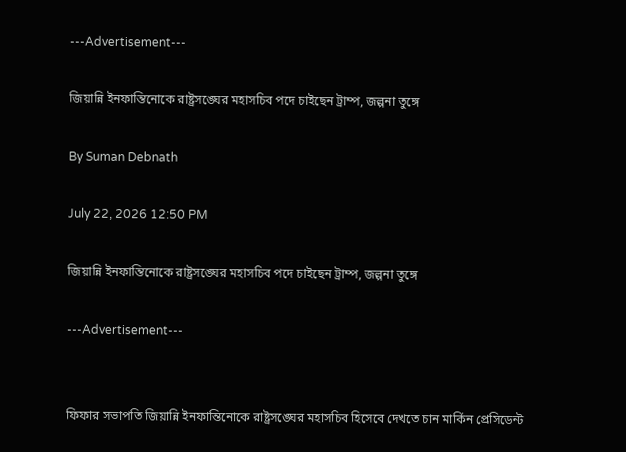---Advertisement---

জিয়ান্নি ইনফান্তিনোকে রাষ্ট্রসঙ্ঘের মহাসচিব পদে চাইছেন ট্রাম্প, জল্পনা তুঙ্গে

By Suman Debnath

July 22, 2026 12:50 PM

জিয়ান্নি ইনফান্তিনোকে রাষ্ট্রসঙ্ঘের মহাসচিব পদে চাইছেন ট্রাম্প, জল্পনা তুঙ্গে

---Advertisement---


ফিফার সভাপতি জিয়ান্নি ইনফান্তিনোকে রাষ্ট্রসঙ্ঘের মহাসচিব হিসেবে দেখতে চান মার্কিন প্রেসিডেন্ট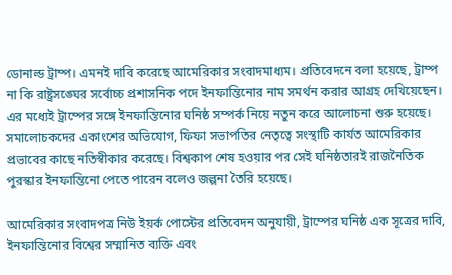ডোনাল্ড ট্রাম্প। এমনই দাবি করেছে আমেরিকার সংবাদমাধ্যম। প্রতিবেদনে বলা হয়েছে, ট্রাম্প না কি রাষ্ট্রসঙ্ঘের সর্বোচ্চ প্রশাসনিক পদে ইনফান্তিনোর নাম সমর্থন করার আগ্রহ দেখিয়েছেন। এর মধ্যেই ট্রাম্পের সঙ্গে ইনফান্তিনোর ঘনিষ্ঠ সম্পর্ক নিয়ে নতুন করে আলোচনা শুরু হয়েছে। সমালোচকদের একাংশের অভিযোগ, ফিফা সভাপতির নেতৃত্বে সংস্থাটি কার্যত আমেরিকার প্রভাবের কাছে নতিস্বীকার করেছে। বিশ্বকাপ শেষ হওয়ার পর সেই ঘনিষ্ঠতারই রাজনৈতিক পুরস্কার ইনফান্তিনো পেতে পারেন বলেও জল্পনা তৈরি হয়েছে।

আমেরিকার সংবাদপত্র নিউ ইয়র্ক পোস্টের প্রতিবেদন অনুযায়ী, ট্রাম্পের ঘনিষ্ঠ এক সূত্রের দাবি, ইনফান্তিনোর বিশ্বের সম্মানিত ব্যক্তি এবং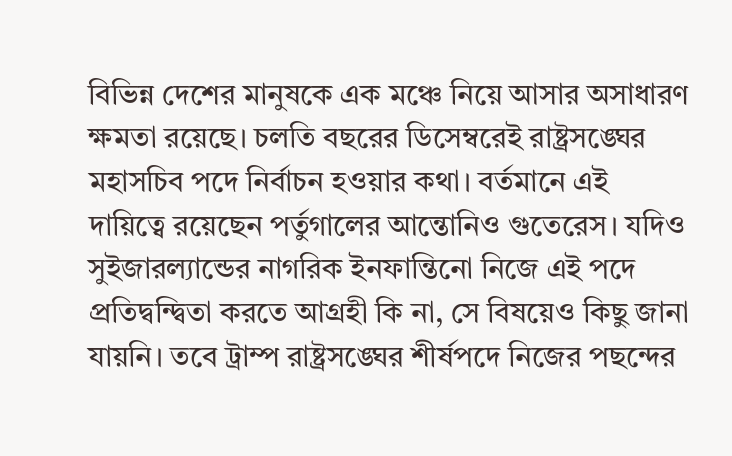বিভিন্ন দেশের মানুষকে এক মঞ্চে নিয়ে আসার অসাধারণ ক্ষমতা রয়েছে। চলতি বছরের ডিসেম্বরেই রাষ্ট্রসঙ্ঘের মহাসচিব পদে নির্বাচন হওয়ার কথা। বর্তমানে এই দায়িত্বে রয়েছেন পর্তুগালের আন্তোনিও গুতেরেস। যদিও সুইজারল্যান্ডের নাগরিক ইনফান্তিনো নিজে এই পদে প্রতিদ্বন্দ্বিতা করতে আগ্রহী কি না, সে বিষয়েও কিছু জানা যায়নি। তবে ট্রাম্প রাষ্ট্রসঙ্ঘের শীর্ষপদে নিজের পছন্দের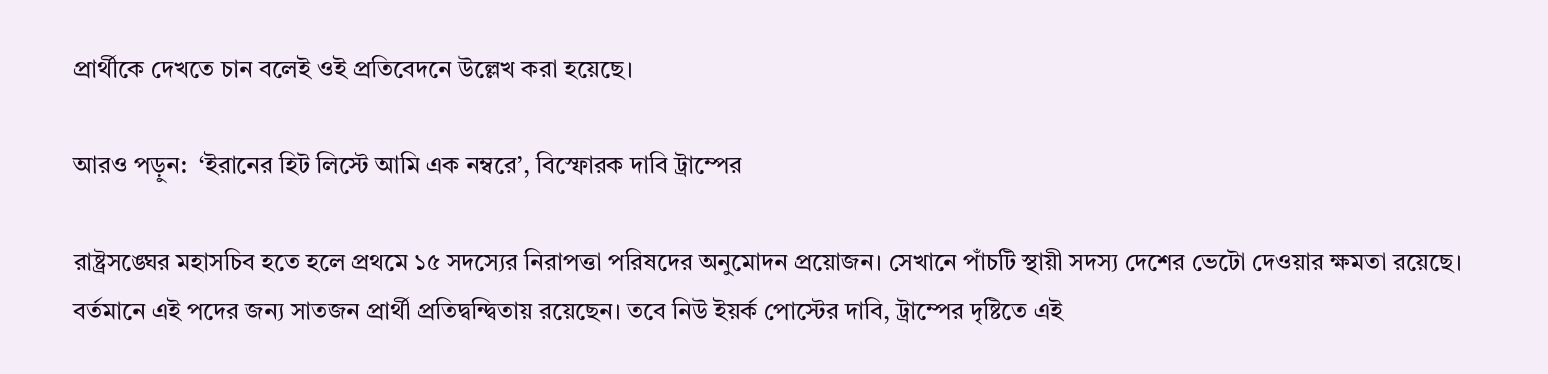প্রার্থীকে দেখতে চান বলেই ওই প্রতিবেদনে উল্লেখ করা হয়েছে।

আরও পড়ুন:  ‘ইরানের হিট লিস্টে আমি এক নম্বরে’, বিস্ফোরক দাবি ট্রাম্পের

রাষ্ট্রসঙ্ঘের মহাসচিব হতে হলে প্রথমে ১৫ সদস্যের নিরাপত্তা পরিষদের অনুমোদন প্রয়োজন। সেখানে পাঁচটি স্থায়ী সদস্য দেশের ভেটো দেওয়ার ক্ষমতা রয়েছে। বর্তমানে এই পদের জন্য সাতজন প্রার্থী প্রতিদ্বন্দ্বিতায় রয়েছেন। তবে নিউ ইয়র্ক পোস্টের দাবি, ট্রাম্পের দৃষ্টিতে এই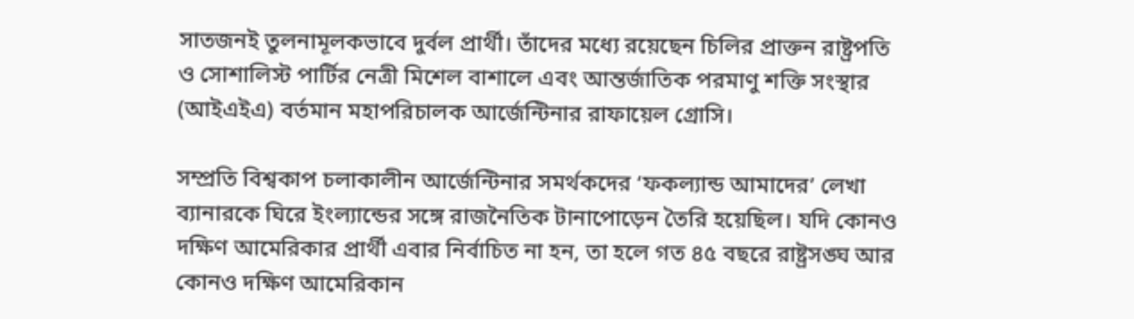সাতজনই তুলনামূলকভাবে দুর্বল প্রার্থী। তাঁদের মধ্যে রয়েছেন চিলির প্রাক্তন রাষ্ট্রপতি ও সোশালিস্ট পার্টির নেত্রী মিশেল বাশালে এবং আন্তর্জাতিক পরমাণু শক্তি সংস্থার (আইএইএ) বর্তমান মহাপরিচালক আর্জেন্টিনার রাফায়েল গ্রোসি।

সম্প্রতি বিশ্বকাপ চলাকালীন আর্জেন্টিনার সমর্থকদের ‘ফকল্যান্ড আমাদের’ লেখা ব্যানারকে ঘিরে ইংল্যান্ডের সঙ্গে রাজনৈতিক টানাপোড়েন তৈরি হয়েছিল। যদি কোনও দক্ষিণ আমেরিকার প্রার্থী এবার নির্বাচিত না হন, তা হলে গত ৪৫ বছরে রাষ্ট্রসঙ্ঘ আর কোনও দক্ষিণ আমেরিকান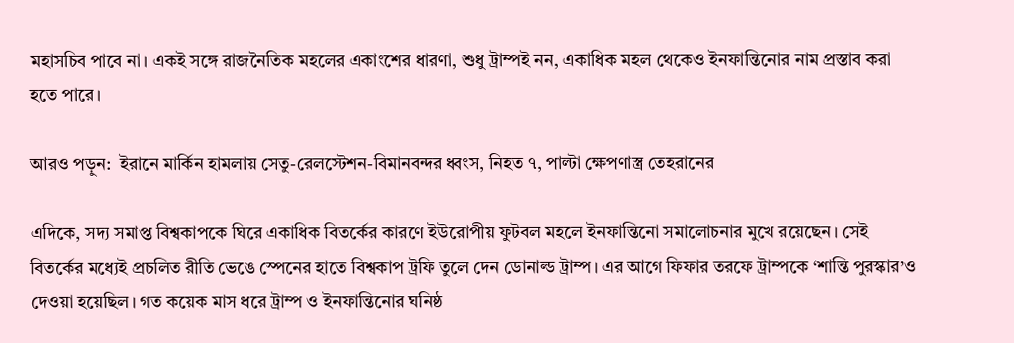মহাসচিব পাবে না। একই সঙ্গে রাজনৈতিক মহলের একাংশের ধারণা, শুধু ট্রাম্পই নন, একাধিক মহল থেকেও ইনফান্তিনোর নাম প্রস্তাব করা হতে পারে।

আরও পড়ুন:  ইরানে মার্কিন হামলায় সেতু-রেলস্টেশন-বিমানবন্দর ধ্বংস, নিহত ৭, পাল্টা ক্ষেপণাস্ত্র তেহরানের

এদিকে, সদ্য সমাপ্ত বিশ্বকাপকে ঘিরে একাধিক বিতর্কের কারণে ইউরোপীয় ফুটবল মহলে ইনফান্তিনো সমালোচনার মুখে রয়েছেন। সেই বিতর্কের মধ্যেই প্রচলিত রীতি ভেঙে স্পেনের হাতে বিশ্বকাপ ট্রফি তুলে দেন ডোনাল্ড ট্রাম্প। এর আগে ফিফার তরফে ট্রাম্পকে ‘শান্তি পুরস্কার’ও দেওয়া হয়েছিল। গত কয়েক মাস ধরে ট্রাম্প ও ইনফান্তিনোর ঘনিষ্ঠ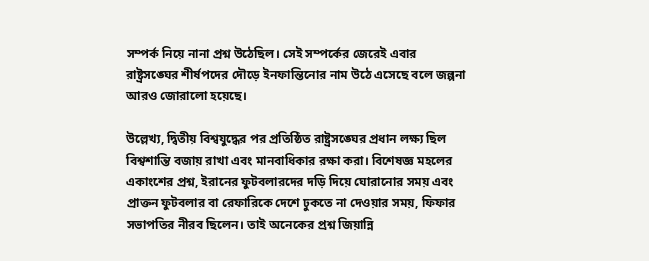সম্পর্ক নিয়ে নানা প্রশ্ন উঠেছিল। সেই সম্পর্কের জেরেই এবার রাষ্ট্রসঙ্ঘের শীর্ষপদের দৌড়ে ইনফান্তিনোর নাম উঠে এসেছে বলে জল্পনা আরও জোরালো হয়েছে।

উল্লেখ্য, দ্বিতীয় বিশ্বযুদ্ধের পর প্রতিষ্ঠিত রাষ্ট্রসঙ্ঘের প্রধান লক্ষ্য ছিল বিশ্বশান্তি বজায় রাখা এবং মানবাধিকার রক্ষা করা। বিশেষজ্ঞ মহলের একাংশের প্রশ্ন, ইরানের ফুটবলারদের দড়ি দিয়ে ঘোরানোর সময় এবং প্রাক্তন ফুটবলার বা রেফারিকে দেশে ঢুকতে না দেওয়ার সময়, ফিফার সভাপতির নীরব ছিলেন। তাই অনেকের প্রশ্ন জিয়ান্নি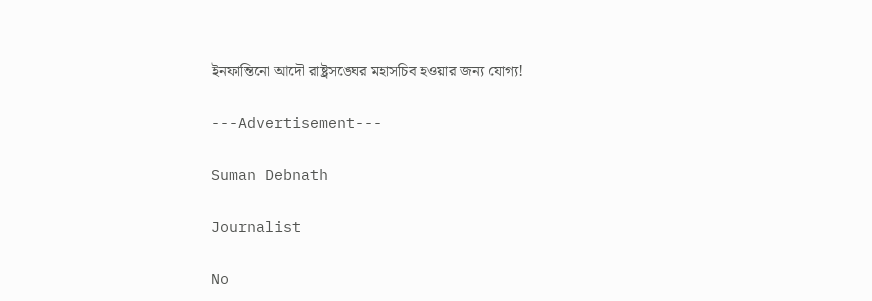ইনফান্তিনো আদৌ রাষ্ট্রসঙ্ঘের মহাসচিব হওয়ার জন্য যোগ্য!

---Advertisement---

Suman Debnath

Journalist

No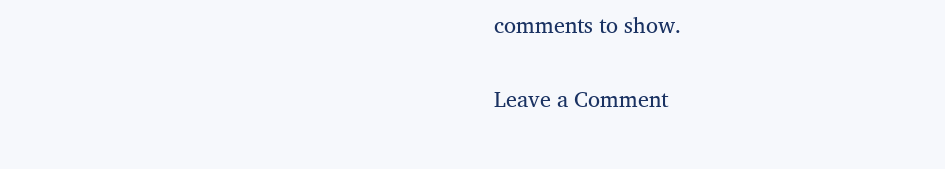comments to show.

Leave a Comment